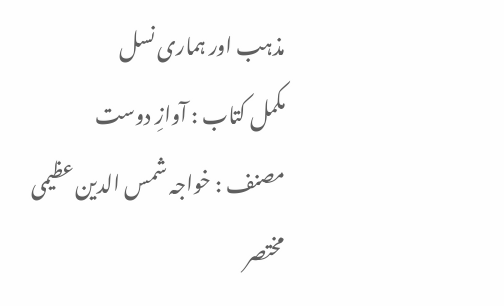مذہب اور ہماری نسل
مکمل کتاب : آوازِ دوست
مصنف : خواجہ شمس الدین عظیمی
مختصر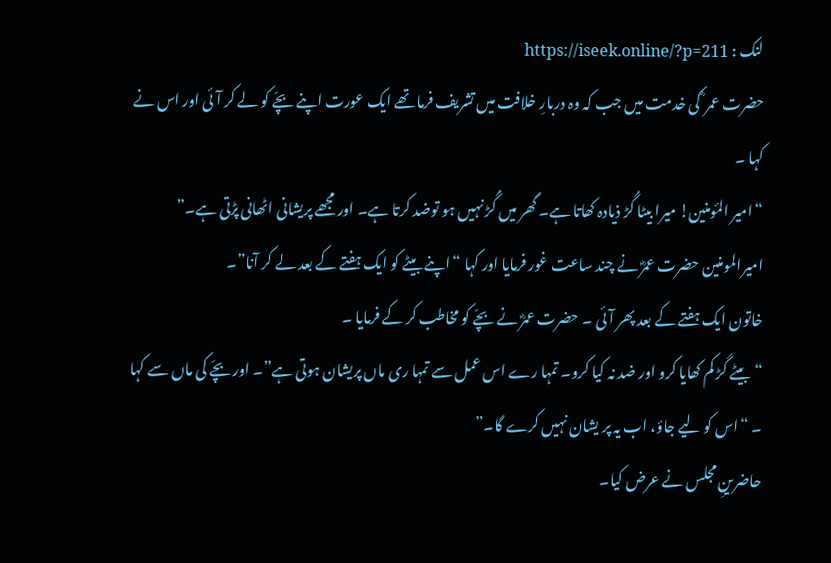لنک : https://iseek.online/?p=211
حضرت عمر ؓ کی خدمت میں جب کہ وہ دربارِ خلافت میں تشریف فرما تھے ایک عورت اپنے بچّے کو لے کر آئی اور اس نے کہا ۔
“امیر المٔومنین! میرا بیٹا گُڑ ذیادہ کھاتا ہے۔ گھر میں گُڑ نہیں ہو توضد کرتا ہے۔ اور مجھے پریشانی اٹھانی پڑتی ہے۔”
امیرالمومنین حضرت عمرؓ نے چند ساعت غور فرمایا اور کہا “اپنے بیٹے کو ایک ہفتے کے بعد لے کر آنا”۔
خاتون ایک ہفتے کے بعد پھر آئی ۔ حضرت عمرؓ نے بچّے کو مخاطب کر کے فرمایا ۔
“بیٹے گڑ کم کھایا کرو اور ضد نہ کیا کرو۔ تمہا رے اس عمل سے تمہا ری ماں پریشان ہوتی ہے”۔ اور بچّے کی ماں سے کہا ۔ “اس کو لیے جاؤ، اب یہ پر یشان نہیں کرے گا۔”
حاضرینِ مجلس نے عرض کیا۔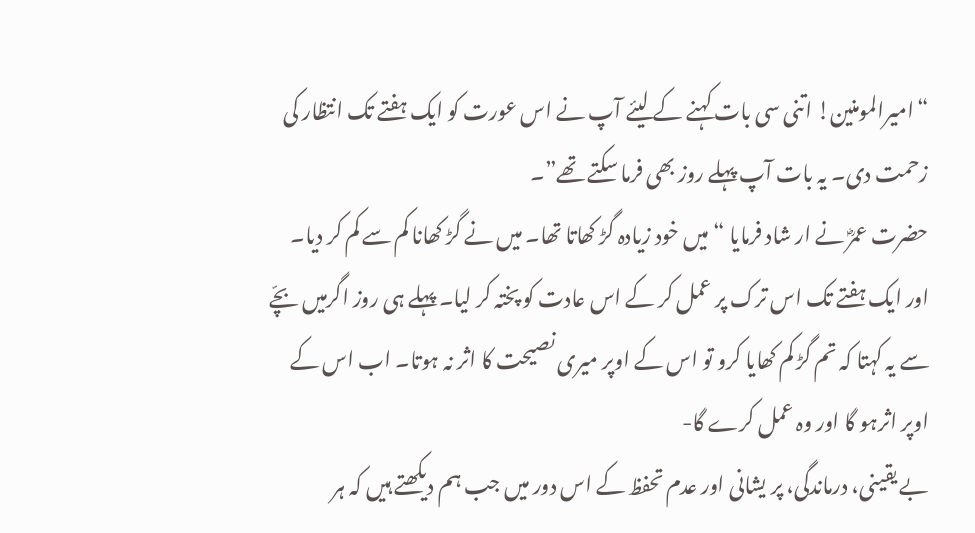“امیرالمومنین! اتنی سی بات کہنے کے لیئے آپ نے اس عورت کو ایک ہفتے تک انتظار کی زحمت دی۔ یہ بات آپ پہلے روز بھی فرما سکتے تھے”۔
حضرت عمرؓ نے ار شاد فرمایا “میں خود زیادہ گڑ کھاتا تھا۔ میں نے گڑ کھانا کم سے کم کر دیا۔ اور ایک ہفتے تک اس ترک پر عمل کر کے اس عادت کو پختہ کر لیا۔ پہلے ہی روز اگرمیں بچّے سے یہ کہتا کہ تم گڑ کم کھایا کرو تو اس کے اوپر میری نصیحت کا اثر نہ ہوتا۔ اب اس کے اوپر اثرہو گا اور وہ عمل کرے گا-
بے یقینی، درماندگی، پر یشانی اور عدم تحفظ کے اس دور میں جب ہم دیکھتے ہیں کہ ہر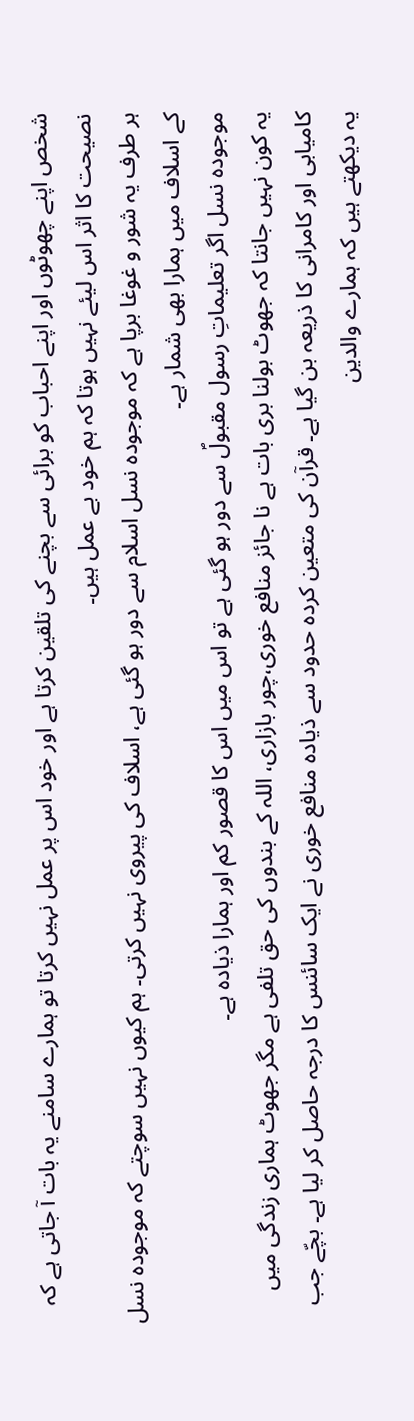شخص اپنے چھوٹوں اور اپنے احباب کو برائی سے بچنے کی تلقین کرتا ہے اور خود اس پر عمل نہیں کرتا تو ہمارے سامنے یہ بات آ جاتی ہے کہ نصیحت کا اثر اس لیئے نہیں ہوتا کہ ہم خود بے عمل ہیں۔
ہر طرف یہ شور و غوغا برپا ہے کہ موجودہ نسل اسلام سے دور ہو گئی ہے، اسلاف کی پیروی نہیں کرتی۔ ہم کیوں نہیں سوچتے کہ موجودہ نسل کے اسلاف میں ہمارا بھی شمار ہے۔
موجودہ نسل اگر تعلیماتِ رسول مقبولؐ سے دور ہو گئی ہے تو اس میں اس کا قصور کم اور ہمارا ذیادہ ہے۔
یہ کون نہیں جانتا کہ جھوٹ بولنا بری بات ہے نا جائز منافع خوری،چور بازاری، اللہ کے بندوں کی حق تلفی ہے مگر جھوٹ ہماری زندگی میں کامیابی اور کامرانی کا ذریعہ بن گیا ہے۔ قرآن کی متعین کردہ حدود سے ذیادہ منافع خوری نے ایک سائنس کا درجہ حاصل کر لیا ہے۔ بچّے جب یہ دیکھتے ہیں کہ ہمارے والدین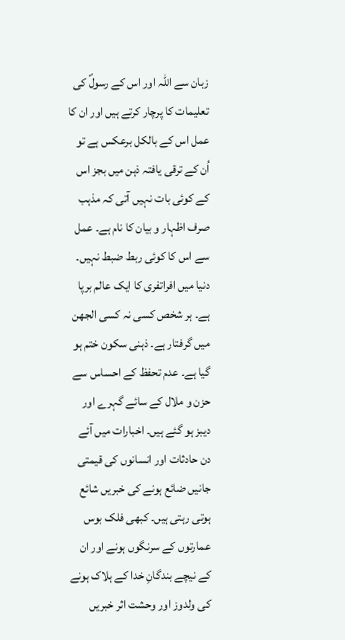زبان سے اللہ اور اس کے رسولؐ کی تعلیمات کا پرچار کرتے ہیں اور ان کا عمل اس کے بالکل برعکس ہے تو اُن کے ترقی یافتہ ذہن میں بجز اس کے کوئی بات نہیں آتی کہ مذہب صرف اظہار و بیان کا نام ہے۔ عمل سے اس کا کوئی ربط ضبط نہیں۔
دنیا میں افراتفری کا ایک عالم برپا ہے۔ ہر شخص کسی نہ کسی الجھن میں گرفتار ہے۔ ذہنی سکون ختم ہو گیا ہے۔ عدم تحفظ کے احساس سے حزن و ملال کے سائے گہرے اور دیبز ہو گئے ہیں۔ اخبارات میں آئے دن حادثات اور انسانوں کی قیمتی جانیں ضائع ہونے کی خبریں شائع ہوتی رہتی ہیں۔ کبھی فلک بوس عمارتوں کے سرنگوں ہونے اور ان کے نیچے بندگانِ خدا کے ہلاک ہونے کی ولدوز اور وحشت اثر خبریں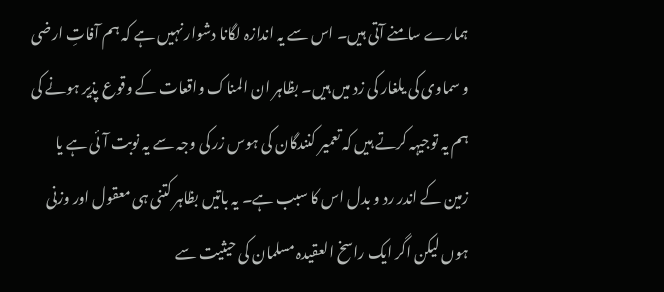ہمارے سامنے آتی ہیں۔ اس سے یہ اندازہ لگانا دشوار نہیں ہے کہ ہم آفاتِ ارضی و سماوی کی یلغار کی زد میں ہیں۔ بظاہر ان المناک واقعات کے وقوع پذیر ہونے کی ہم یہ توجیہہ کرتے ہیں کہ تعمیر کنندگان کی ہوس زر کی وجہ سے یہ نوبت آئی ہے یا زمین کے اندر رد و بدل اس کا سبب ہے۔ یہ باتیں بظاہر کتنی ہی معقول اور وزنی ہوں لیکن اگر ایک راسخ العقیدہ مسلمان کی حیثیت سے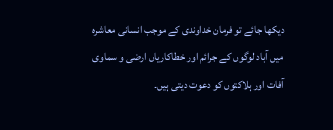دیکھا جائے تو فرمان خداوندی کے موجب انسانی معاشرہ میں آباد لوگوں کے جرائم اور خطاکاریاں ارضی و سماوی آفات اور ہلاکتوں کو دعوت دیتی ہیں۔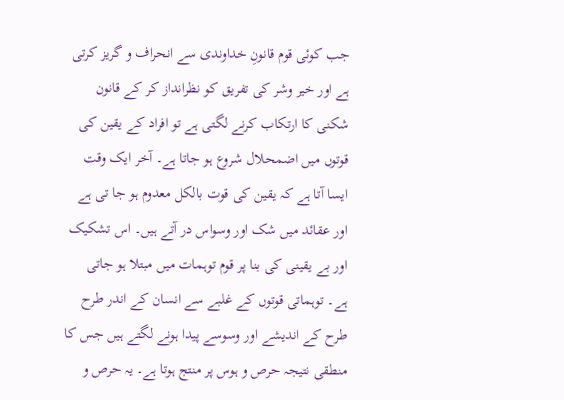جب کوئی قوم قانونِ خداوندی سے انحراف و گریز کرتی ہے اور خیر وشر کی تفریق کو نظرانداز کر کے قانون شکنی کا ارتکاب کرنے لگتی ہے تو افراد کے یقین کی قوتوں میں اضمحلال شروع ہو جاتا ہے۔ آخر ایک وقت ایسا آتا ہے کہ یقین کی قوت بالکل معدوم ہو جا تی ہے اور عقائد میں شک اور وسواس در آتے ہیں۔ اس تشکیک اور بے یقینی کی بنا پر قوم توہمات میں مبتلا ہو جاتی ہے۔ توہماتی قوتوں کے غلبے سے انسان کے اندر طرح طرح کے اندیشے اور وسوسے پیدا ہونے لگتے ہیں جس کا منطقی نتیجہ حرص و ہوس پر منتج ہوتا ہے۔ یہ حرص و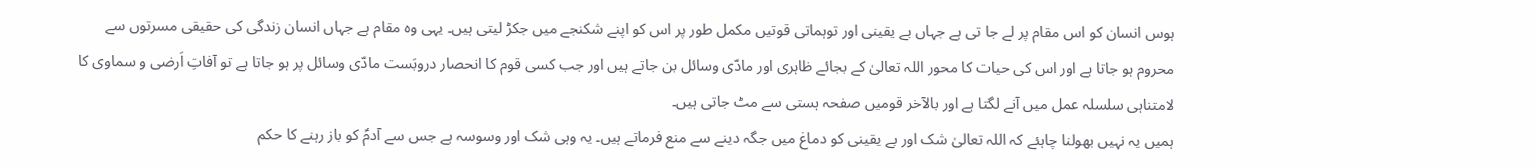ہوس انسان کو اس مقام پر لے جا تی ہے جہاں بے یقینی اور توہماتی قوتیں مکمل طور پر اس کو اپنے شکنجے میں جکڑ لیتی ہیں۔ یہی وہ مقام ہے جہاں انسان زندگی کی حقیقی مسرتوں سے محروم ہو جاتا ہے اور اس کی حیات کا محور اللہ تعالیٰ کے بجائے ظاہری اور مادّی وسائل بن جاتے ہیں اور جب کسی قوم کا انحصار دروبَست مادّی وسائل پر ہو جاتا ہے تو آفاتِ اَرضی و سماوی کا لامتناہی سلسلہ عمل میں آنے لگتا ہے اور بالآخر قومیں صفحہ ہستی سے مٹ جاتی ہیں۔
ہمیں یہ نہیں بھولنا چاہئے کہ اللہ تعالیٰ شک اور بے یقینی کو دماغ میں جگہ دینے سے منع فرماتے ہیں۔ یہ وہی شک اور وسوسہ ہے جس سے آدمؑ کو باز رہنے کا حکم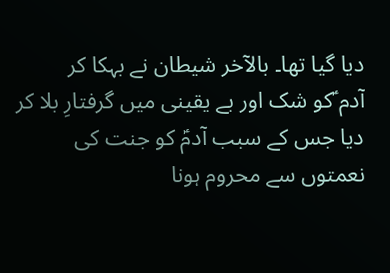دیا گیا تھا۔ بالآخر شیطان نے بہکا کر آدم ؑکو شک اور بے یقینی میں گرفتارِ بلا کر دیا جس کے سبب آدمؑ کو جنت کی نعمتوں سے محروم ہونا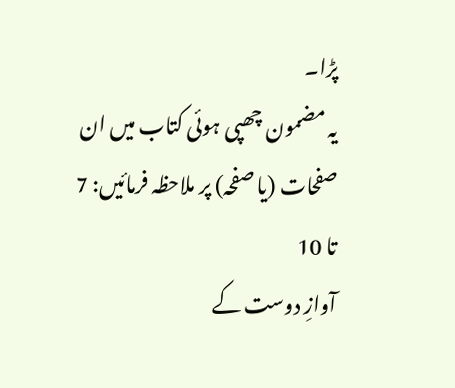پڑا۔
یہ مضمون چھپی ہوئی کتاب میں ان صفحات (یا صفحہ) پر ملاحظہ فرمائیں: 7 تا 10
آوازِ دوست کے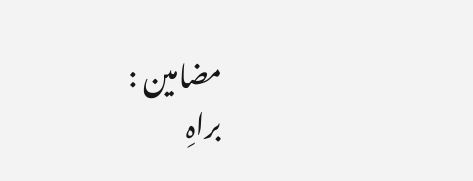مضامین :
براہِ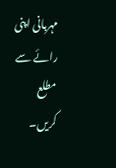مہربانی اپنی رائے سے مطلع کریں۔